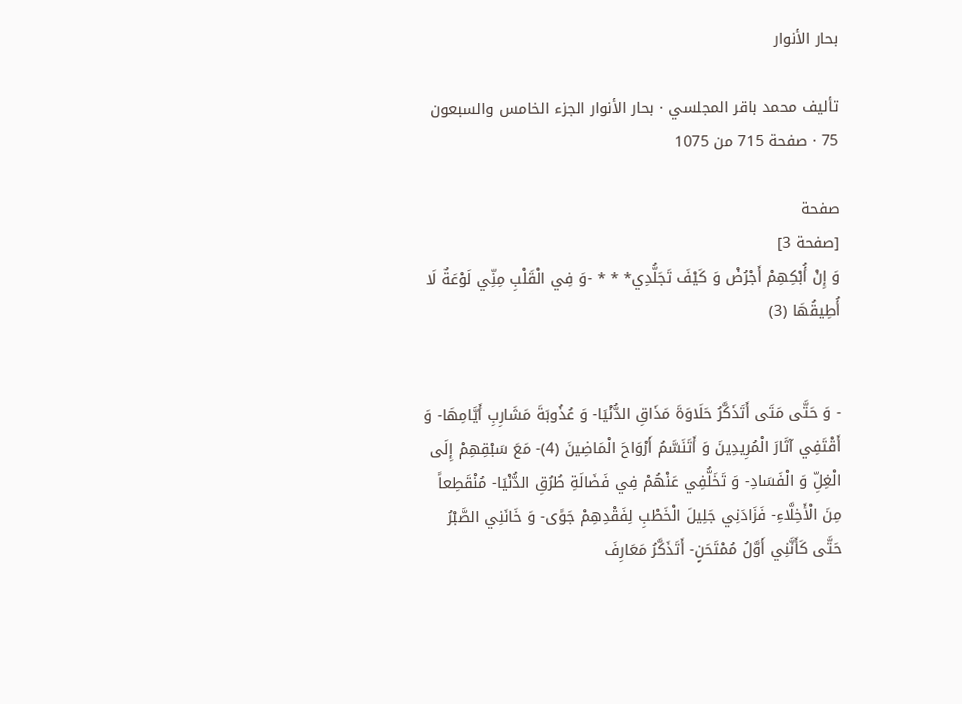بحار الأنوار

تأليف محمد باقر المجلسي · بحار الأنوار الجزء الخامس والسبعون 75 · صفحة 715 من 1075

صفحة
[صفحة 3]
وَ إِنْ أُبْكِهِمْ أَجْرُضْ وَ كَيْفَ تَجَلُّدِي* * * -وَ فِي الْقَلْبِ مِنِّي لَوْعَةٌ لَا أُطِيقُهَا (3)


- وَ حَتَّى مَتَى أَتَذَكَّرُ حَلَاوَةَ مَذَاقِ الدُّنْيَا- وَ عُذُوبَةَ مَشَارِبِ أَيَّامِهَا- وَ أَقْتَفِي آثَارَ الْمُرِيدِينَ وَ أَتَنَسَّمُ أَرْوَاحَ الْمَاضِينَ (4)- مَعَ سَبْقِهِمْ إِلَى الْغِلِّ وَ الْفَسَادِ- وَ تَخَلُّفِي عَنْهُمْ فِي فَضَالَةِ طُرُقِ الدُّنْيَا- مُنْقَطِعاً مِنَ الْأَخِلَّاءِ- فَزَادَنِي جَلِيلَ الْخَطْبِ لِفَقْدِهِمْ جَوًى- وَ خَانَنِي الصَّبْرُ حَتَّى كَأَنَّنِي أَوَّلُ مُمْتَحَنٍ- أَتَذَكَّرُ مَعَارِفَ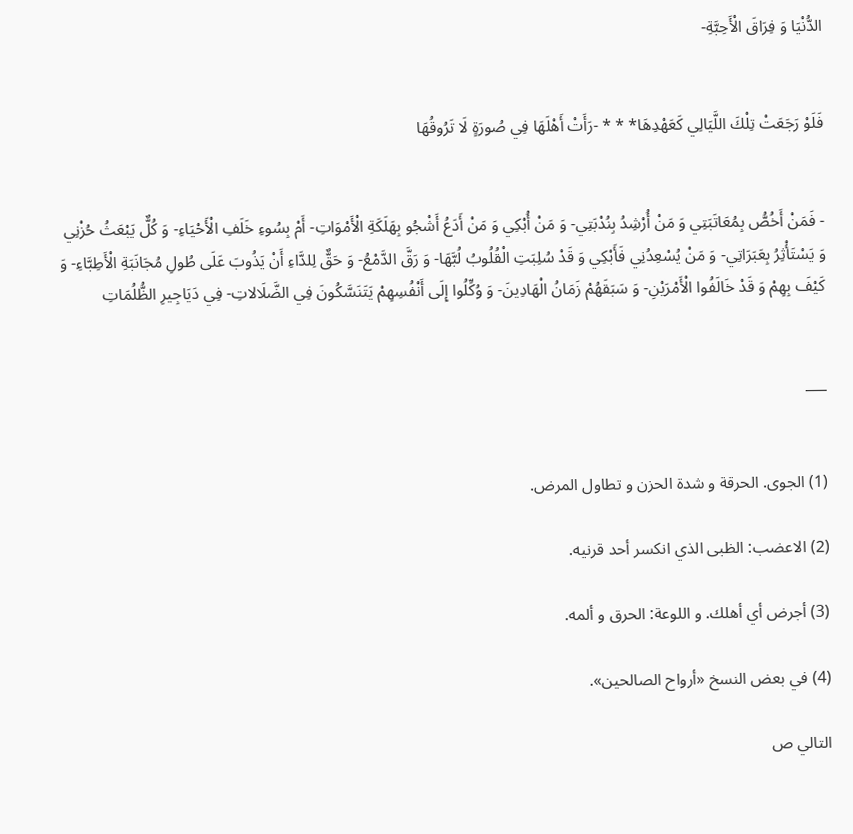الدُّنْيَا وَ فِرَاقَ الْأَحِبَّةِ-


فَلَوْ رَجَعَتْ تِلْكَ اللَّيَالِي كَعَهْدِهَا* * * -رَأَتْ أَهْلَهَا فِي صُورَةٍ لَا تَرُوقُهَا


- فَمَنْ أَخُصُّ بِمُعَاتَبَتِي وَ مَنْ أُرْشِدُ بِنُدْبَتِي- وَ مَنْ أُبْكِي وَ مَنْ أَدَعُ أَشْجُو بِهَلَكَةِ الْأَمْوَاتِ- أَمْ بِسُوءِ خَلَفِ الْأَحْيَاءِ- وَ كُلٌّ يَبْعَثُ حُزْنِي وَ يَسْتَأْثِرُ بِعَبَرَاتِي- وَ مَنْ يُسْعِدُنِي فَأَبْكِي وَ قَدْ سُلِبَتِ الْقُلُوبُ لُبَّهَا- وَ رَقَّ الدَّمْعُ- وَ حَقٌّ لِلدَّاءِ أَنْ يَذُوبَ عَلَى طُولِ مُجَانَبَةِ الْأَطِبَّاءِ- وَ كَيْفَ بِهِمْ وَ قَدْ خَالَفُوا الْأَمْرَيْنِ- وَ سَبَقَهُمْ زَمَانُ الْهَادِينَ- وَ وُكِّلُوا إِلَى أَنْفُسِهِمْ يَتَنَسَّكُونَ فِي الضَّلَالاتِ- فِي دَيَاجِيرِ الظُّلُمَاتِ


___


(1) الجوى. الحرقة و شدة الحزن و تطاول المرض.

(2) الاعضب: الظبى الذي انكسر أحد قرنيه.

(3) أجرض أي أهلك. و اللوعة: الحرق و ألمه.

(4) في بعض النسخ «أرواح الصالحين».

التالي ص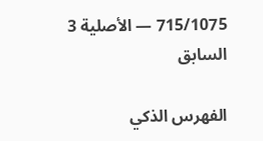715/1075 — الأصلية 3 السابق

الفهرس الذكي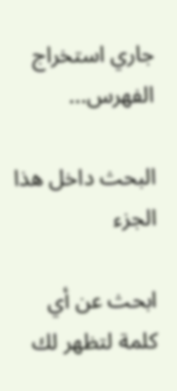جاري استخراج الفهرس...

البحث داخل هذا الجزء

ابحث عن أي كلمة لتظهر لك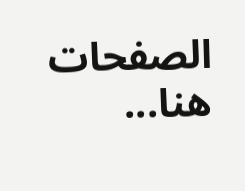الصفحات هنا...